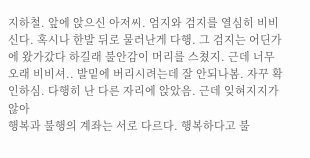지하철. 앞에 앉으신 아저씨. 엄지와 검지를 열심히 비비신다. 혹시나 한발 뒤로 물러난게 다행. 그 검지는 어딘가에 왔가갔다 하길래 불안감이 머리를 스쳤지. 근데 너무 오래 비비셔.. 발밑에 버리시려는데 잘 안되나봄. 자꾸 확인하심. 다행히 난 다른 자리에 앉았음. 근데 잊혀지지가 않아
행복과 불행의 계좌는 서로 다르다. 행복하다고 불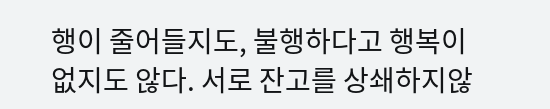행이 줄어들지도, 불행하다고 행복이 없지도 않다. 서로 잔고를 상쇄하지않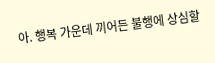아. 행복 가운데 끼어든 불행에 상심할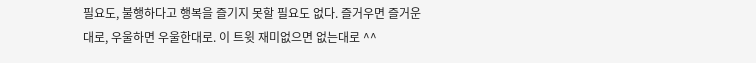필요도, 불행하다고 행복을 즐기지 못할 필요도 없다. 즐거우면 즐거운대로, 우울하면 우울한대로. 이 트윗 재미없으면 없는대로 ^^